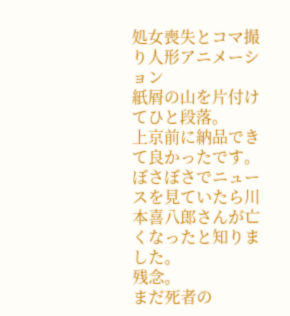処女喪失とコマ撮り人形アニメーション
紙屑の山を片付けてひと段落。
上京前に納品できて良かったです。
ぼさぼさでニュースを見ていたら川本喜八郎さんが亡くなったと知りました。
残念。
まだ死者の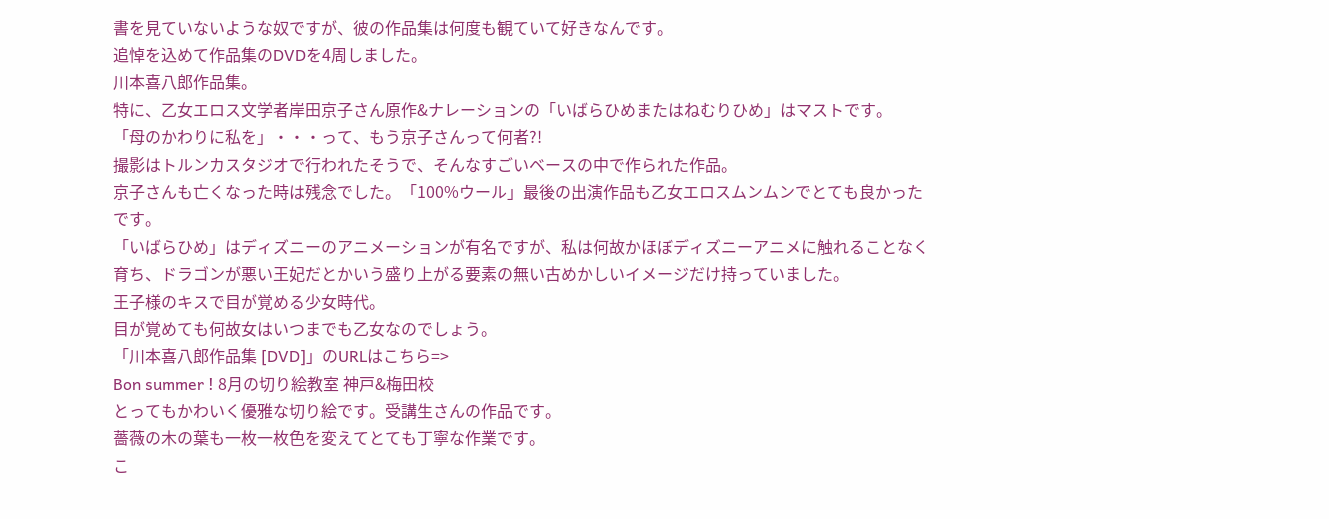書を見ていないような奴ですが、彼の作品集は何度も観ていて好きなんです。
追悼を込めて作品集のDVDを4周しました。
川本喜八郎作品集。
特に、乙女エロス文学者岸田京子さん原作&ナレーションの「いばらひめまたはねむりひめ」はマストです。
「母のかわりに私を」・・・って、もう京子さんって何者?!
撮影はトルンカスタジオで行われたそうで、そんなすごいベースの中で作られた作品。
京子さんも亡くなった時は残念でした。「100%ウール」最後の出演作品も乙女エロスムンムンでとても良かったです。
「いばらひめ」はディズニーのアニメーションが有名ですが、私は何故かほぼディズニーアニメに触れることなく育ち、ドラゴンが悪い王妃だとかいう盛り上がる要素の無い古めかしいイメージだけ持っていました。
王子様のキスで目が覚める少女時代。
目が覚めても何故女はいつまでも乙女なのでしょう。
「川本喜八郎作品集 [DVD]」のURLはこちら=>
Bon summer ! 8月の切り絵教室 神戸&梅田校
とってもかわいく優雅な切り絵です。受講生さんの作品です。
薔薇の木の葉も一枚一枚色を変えてとても丁寧な作業です。
こ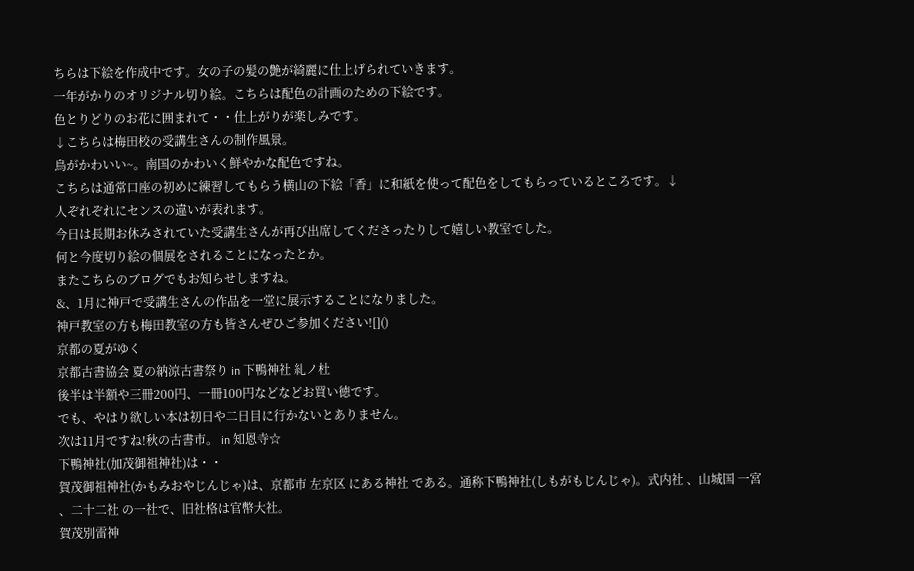ちらは下絵を作成中です。女の子の髪の艶が綺麗に仕上げられていきます。
一年がかりのオリジナル切り絵。こちらは配色の計画のための下絵です。
色とりどりのお花に囲まれて・・仕上がりが楽しみです。
↓こちらは梅田校の受講生さんの制作風景。
鳥がかわいい~。南国のかわいく鮮やかな配色ですね。
こちらは通常口座の初めに練習してもらう横山の下絵「香」に和紙を使って配色をしてもらっているところです。↓
人ぞれぞれにセンスの違いが表れます。
今日は長期お休みされていた受講生さんが再び出席してくださったりして嬉しい教室でした。
何と今度切り絵の個展をされることになったとか。
またこちらのブログでもお知らせしますね。
&、1月に神戸で受講生さんの作品を一堂に展示することになりました。
神戸教室の方も梅田教室の方も皆さんぜひご参加ください![]()
京都の夏がゆく
京都古書協会 夏の納涼古書祭り in 下鴨神社 糺ノ杜
後半は半額や三冊200円、一冊100円などなどお買い徳です。
でも、やはり欲しい本は初日や二日目に行かないとありません。
次は11月ですね!秋の古書市。 in 知恩寺☆
下鴨神社(加茂御祖神社)は・・
賀茂御祖神社(かもみおやじんじゃ)は、京都市 左京区 にある神社 である。通称下鴨神社(しもがもじんじゃ)。式内社 、山城国 一宮 、二十二社 の一社で、旧社格は官幣大社。
賀茂別雷神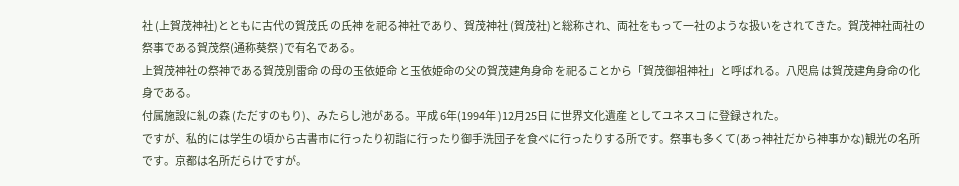社 (上賀茂神社)とともに古代の賀茂氏 の氏神 を祀る神社であり、賀茂神社 (賀茂社)と総称され、両社をもって一社のような扱いをされてきた。賀茂神社両社の祭事である賀茂祭(通称葵祭 )で有名である。
上賀茂神社の祭神である賀茂別雷命 の母の玉依姫命 と玉依姫命の父の賀茂建角身命 を祀ることから「賀茂御祖神社」と呼ばれる。八咫烏 は賀茂建角身命の化身である。
付属施設に糺の森 (ただすのもり)、みたらし池がある。平成 6年(1994年 )12月25日 に世界文化遺産 としてユネスコ に登録された。
ですが、私的には学生の頃から古書市に行ったり初詣に行ったり御手洗団子を食べに行ったりする所です。祭事も多くて(あっ神社だから神事かな)観光の名所です。京都は名所だらけですが。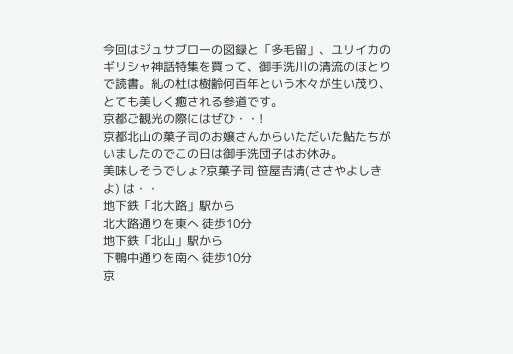今回はジュサブローの図録と「多毛留」、ユリイカのギリシャ神話特集を買って、御手洗川の清流のほとりで読書。糺の杜は樹齢何百年という木々が生い茂り、とても美しく癒される参道です。
京都ご観光の際にはぜひ・・!
京都北山の菓子司のお嬢さんからいただいた鮎たちがいましたのでこの日は御手洗団子はお休み。
美味しそうでしょ?京菓子司 笹屋吉清(ささやよしきよ) は・・
地下鉄「北大路」駅から
北大路通りを東へ 徒歩10分
地下鉄「北山」駅から
下鴨中通りを南へ 徒歩10分
京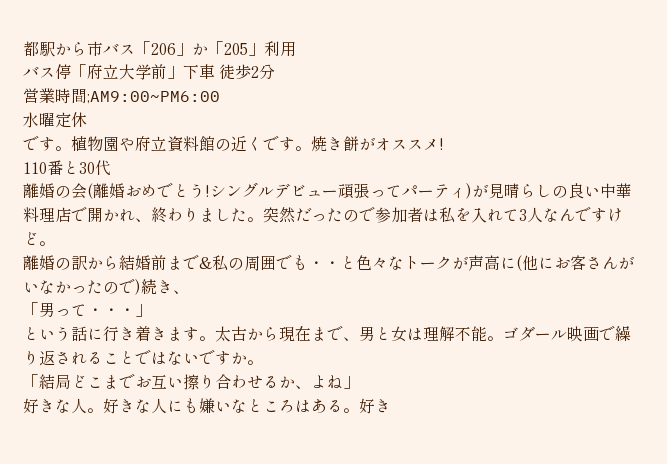都駅から市バス「206」か「205」利用
バス停「府立大学前」下車 徒歩2分
営業時間;AM9:00~PM6:00
水曜定休
です。植物園や府立資料館の近くです。焼き餅がオススメ!
110番と30代
離婚の会(離婚おめでとう!シングルデビュー頑張ってパーティ)が見晴らしの良い中華料理店で開かれ、終わりました。突然だったので参加者は私を入れて3人なんですけど。
離婚の訳から結婚前まで&私の周囲でも・・と色々なトークが声高に(他にお客さんがいなかったので)続き、
「男って・・・」
という話に行き着きます。太古から現在まで、男と女は理解不能。ゴダール映画で繰り返されることではないですか。
「結局どこまでお互い擦り合わせるか、よね」
好きな人。好きな人にも嫌いなところはある。好き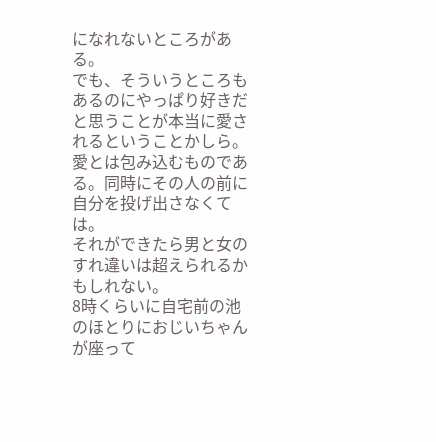になれないところがある。
でも、そういうところもあるのにやっぱり好きだと思うことが本当に愛されるということかしら。
愛とは包み込むものである。同時にその人の前に自分を投げ出さなくては。
それができたら男と女のすれ違いは超えられるかもしれない。
8時くらいに自宅前の池のほとりにおじいちゃんが座って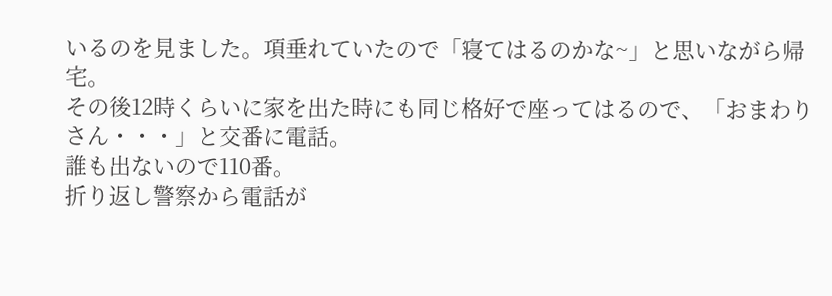いるのを見ました。項垂れていたので「寝てはるのかな~」と思いながら帰宅。
その後12時くらいに家を出た時にも同じ格好で座ってはるので、「おまわりさん・・・」と交番に電話。
誰も出ないので110番。
折り返し警察から電話が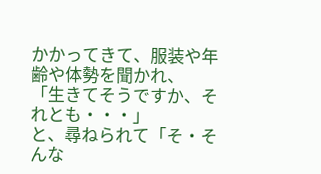かかってきて、服装や年齢や体勢を聞かれ、
「生きてそうですか、それとも・・・」
と、尋ねられて「そ・そんな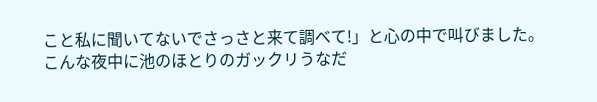こと私に聞いてないでさっさと来て調べて!」と心の中で叫びました。
こんな夜中に池のほとりのガックリうなだ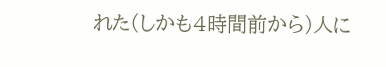れた(しかも4時間前から)人に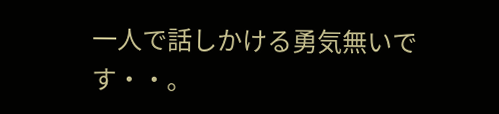一人で話しかける勇気無いです・・。